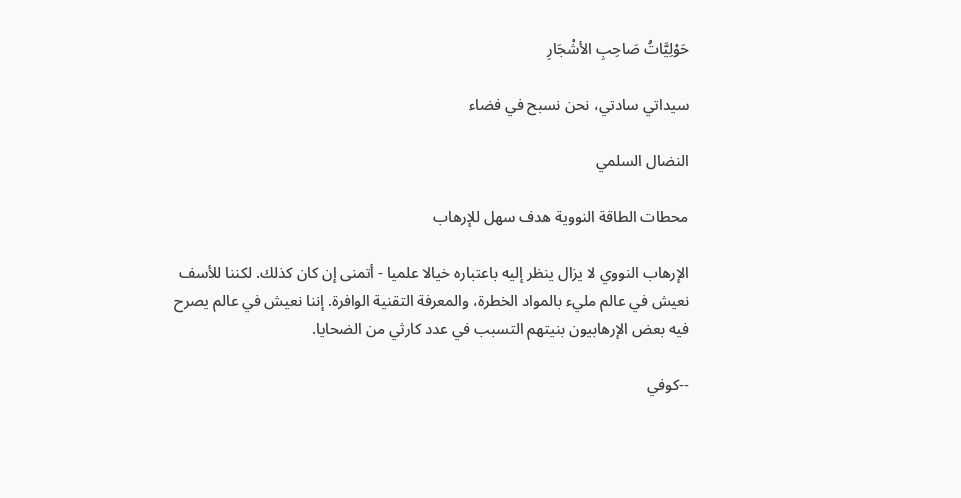حَوْلِيَّاتُ صَاحِبِ الأشْجَارِ

سيداتي سادتي، نحن نسبح في فضاء

النضال السلمي

محطات الطاقة النووية هدف سهل للإرهاب

الإرهاب النووي لا يزال ينظر إليه باعتباره خيالا علميا - أتمنى إن كان كذلك. لكننا للأسف نعيش في عالم مليء بالمواد الخطرة، والمعرفة التقنية الوافرة. إننا نعيش في عالم يصرح فيه بعض الإرهابيون بنيتهم التسبب في عدد كارثي من الضحايا.

--كوفي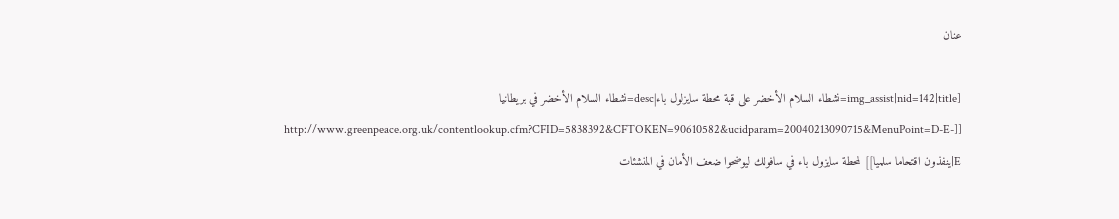عنان

[img_assist|nid=142|title=نشطاء السلام الأخضر على قبة محطة سايزلول باء|desc=نشطاء السلام الأخضر في بريطانيا [[http://www.greenpeace.org.uk/contentlookup.cfm?CFID=5838392&CFTOKEN=90610582&ucidparam=20040213090715&MenuPoint=D-E-E|ينفذون اقتحاما سلميا]] لمحطة سايزول باء في سافولك ليوضحوا ضعف الأمان في المنشئات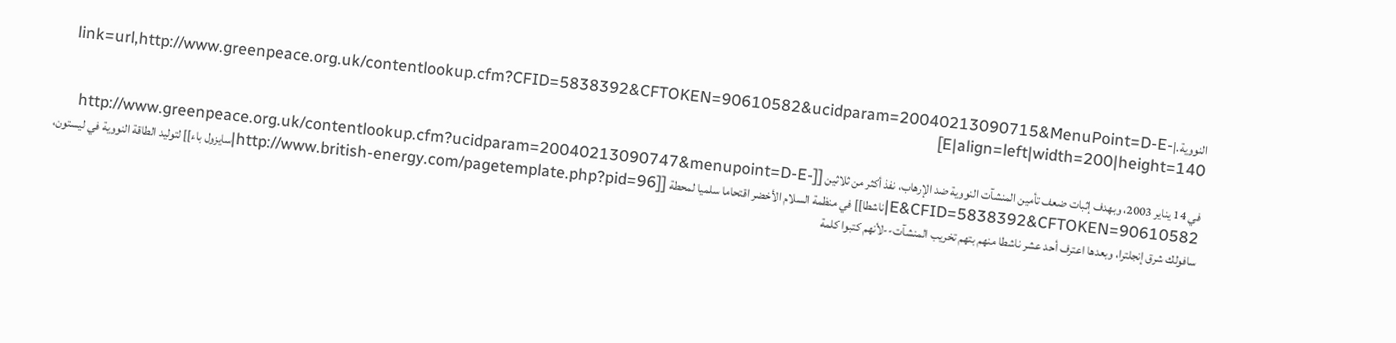النووية.|link=url,http://www.greenpeace.org.uk/contentlookup.cfm?CFID=5838392&CFTOKEN=90610582&ucidparam=20040213090715&MenuPoint=D-E-E|align=left|width=200|height=140]

في 14 يناير 2003، وبهدف إثبات ضعف تأمين المنشآت النووية ضد الإرهاب، نفذ أكثر من ثلاثين [[http://www.greenpeace.org.uk/contentlookup.cfm?ucidparam=20040213090747&menupoint=D-E-E&CFID=5838392&CFTOKEN=90610582|ناشطا]] في منظمة السلام الأخضر اقتحاما سلميا لمحطة [[http://www.british-energy.com/pagetemplate.php?pid=96|سايزول باء]] لتوليد الطاقة النووية في ليستون، سافولك شرق إنجلترا، وبعدها اعترف أحد عشر ناشطا منهم بتهم تخريب المنشآت--لأنهم كتبوا كلمة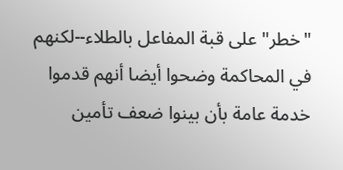"خطر" على قبة المفاعل بالطلاء--لكنهم في المحاكمة وضحوا أيضا أنهم قدموا خدمة عامة بأن بينوا ضعف تأمين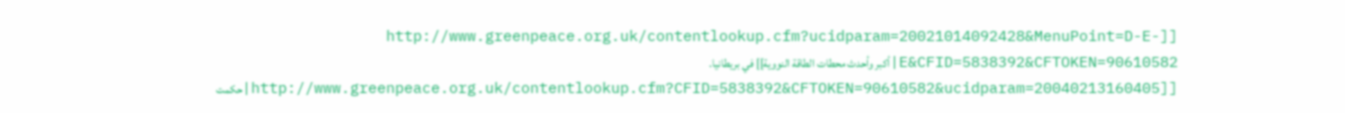[[http://www.greenpeace.org.uk/contentlookup.cfm?ucidparam=20021014092428&MenuPoint=D-E-E&CFID=5838392&CFTOKEN=90610582|أكبر وأحدث محطات الطاقة النووية]] في بريطانيا. [[http://www.greenpeace.org.uk/contentlookup.cfm?CFID=5838392&CFTOKEN=90610582&ucidparam=20040213160405|حكمت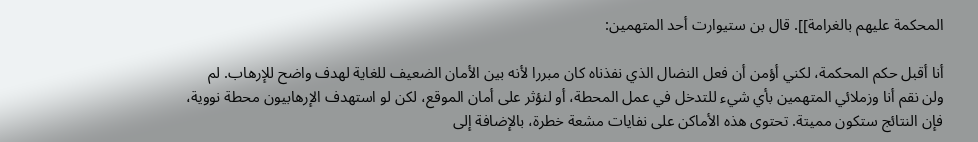المحكمة عليهم بالغرامة]]. قال بن ستيوارت أحد المتهمين:

أنا أقبل حكم المحكمة، لكني أؤمن أن فعل النضال الذي نفذناه كان مبررا لأنه بين الأمان الضعيف للغاية لهدف واضح للإرهاب. لم ولن نقم أنا وزملائي المتهمين بأي شيء للتدخل في عمل المحطة، أو لنؤثر على أمان الموقع، لكن لو استهدف الإرهابيون محطة نووية، فإن النتائج ستكون مميتة. تحتوى هذه الأماكن على نفايات مشعة خطرة، بالإضافة إلى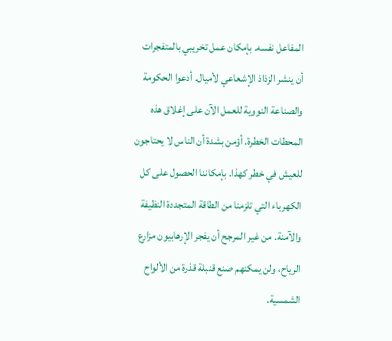المفاعل نفسه. بإمكان عمل تخريبي بالمتفجرات أن ينشر الزذاذ الإشعاعي لأميال. أدعوا الحكومة والصناعة النووية للعمل الآن على إغلاق هذه المحطات الخطرة. أؤمن بشدة أن الناس لا يحتاجون للعيش في خطر كهذا. بإمكاننا الحصول على كل الكهرباء التي تلزمنا من الطاقة المتجددة النظيفة والآمنة. من غير المرجح أن يفجر الإرهابيون مزارع الرياح، ولن يمكنهم صنع قنبلة قذرة من الألواح الشمسية.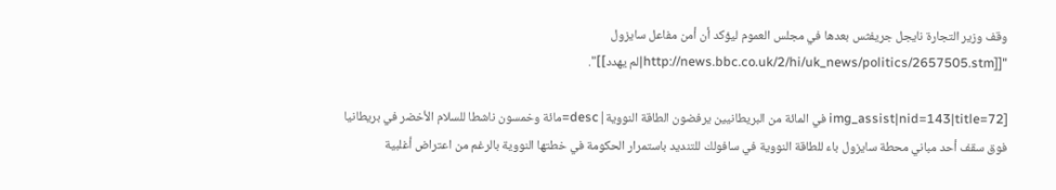وقف وزير التجارة نايجل جريفثس بعدها في مجلس العموم ليؤكد أن أمن مفاعل سايزول "[[http://news.bbc.co.uk/2/hi/uk_news/politics/2657505.stm|لم يهدد]]".

[img_assist|nid=143|title=72 في المائة من البريطانيين يرفضون الطاقة النووية|desc=مائة وخمسون ناشطا للسلام الأخضر في بريطانيا فوق سقف أحد مباني محطة سايزول باء للطاقة النووية في سافولك للتنديد باستمرار الحكومة في خطتها النووية بالرغم من اعتراض أغلبية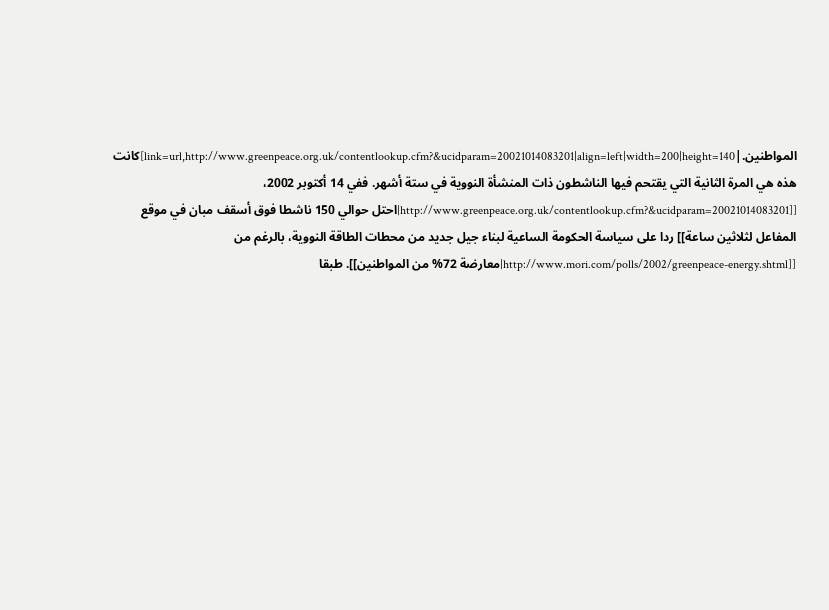المواطنين.|link=url,http://www.greenpeace.org.uk/contentlookup.cfm?&ucidparam=20021014083201|align=left|width=200|height=140]كانت هذه هي المرة الثانية التي يقتحم فيها الناشطون ذات المنشأة النووية في ستة أشهر. ففي 14 أكتوبر 2002، [[http://www.greenpeace.org.uk/contentlookup.cfm?&ucidparam=20021014083201|احتل حوالي 150 ناشطا فوق أسقف مبان في موقع المفاعل لثلاثين ساعة]] ردا على سياسة الحكومة الساعية لبناء جيل جديد من محطات الطاقة النووية، بالرغم من [[http://www.mori.com/polls/2002/greenpeace-energy.shtml|معارضة 72% من المواطنين]]. طبقا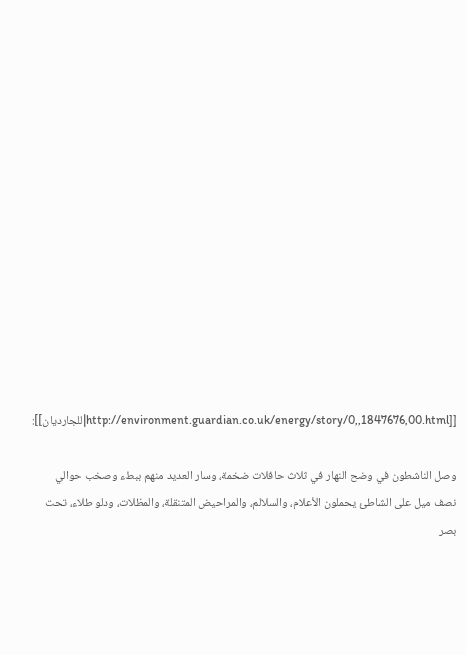[[http://environment.guardian.co.uk/energy/story/0,,1847676,00.html|للجارديان]]:

وصل الناشطون في وضح النهار في ثلاث حافلات ضخمة، وسار العديد منهم ببطء وصخب حوالي نصف ميل على الشاطئ يحملون الأعلام، والسلالم، والمراحيض المتنقلة، والمظلات، ودلو طلاء، تحت بصر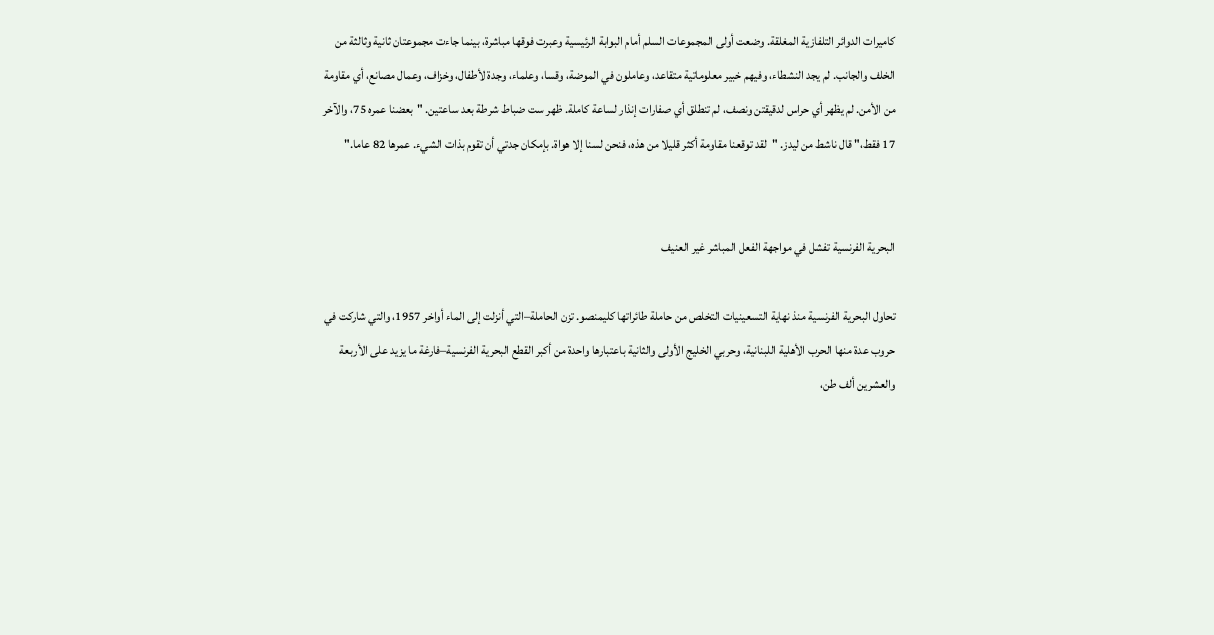كاميرات الدوائر التلفازية المغلقة. وضعت أولى المجموعات السلم أمام البوابة الرئيسية وعبرت فوقها مباشرة، بينما جاءت مجموعتان ثانية وثالثة من الخلف والجانب. لم يجد النشطاء، وفيهم خبير معلوماتية متقاعد، وعاملون في الموضة، وقسا، وعلماء، وجدة لأطفال، وخزاف، وعمال مصانع، أي مقاومة من الأمن. لم يظهر أي حراس لدقيقتن ونصف، لم تنطلق أي صفارات إنذار لساعة كاملة. ظهر ست ضباط شرطة بعد ساعتين. "بعضنا عمره 75، والآخر 17 فقط،" قال ناشط من ليدز. "لقد توقعنا مقاومة أكثر قليلا من هذه، فنحن لسنا إلا هواة. بإمكان جدتي أن تقوم بذات الشيء. عمرها 82 عاما."


البحرية الفرنسية تفشل في مواجهة الفعل المباشر غير العنيف

تحاول البحرية الفرنسية منذ نهاية التسعينيات التخلص من حاملة طائراتها كليمنصو. تزن الحاملة–التي أنزلت إلى الماء أواخر 1957، والتي شاركت في حروب عدة منها الحرب الأهلية اللبنانية، وحربي الخليج الأولى والثانية باعتبارها واحدة من أكبر القطع البحرية الفرنسية–فارغة ما يزيد على الأربعة والعشرين ألف طن،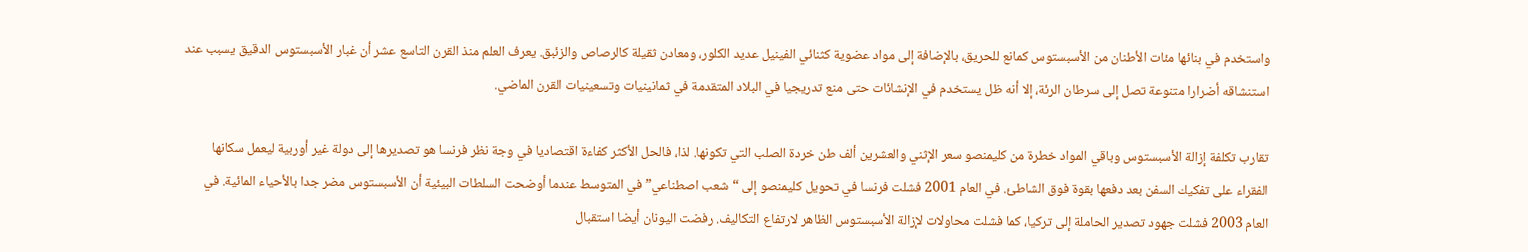واستخدم في بنائها مئات الأطنان من الأسبستوس كمانع للحريق، بالإضافة إلى مواد عضوية كثنائي الفينيل عديد الكلور، ومعادن ثقيلة كالرصاص والزئبق. يعرف العلم منذ القرن التاسع عشر أن غبار الأسبستوس الدقيق يسبب عند استنشاقه أضرارا متنوعة تصل إلى سرطان الرئة، إلا أنه ظل يستخدم في الإنشائات حتى منع تدريجيا في البلاد المتقدمة في ثمانينيات وتسعينيات القرن الماضي.

تقارب تكلفة إزالة الأسبستوس وباقي المواد خطرة من كليمنصو سعر الإثني والعشرين ألف طن خردة الصلب التي تكونها. لذا، فالحل الأكثر كفاءة اقتصاديا في وجة نظر فرنسا هو تصديرها إلى دولة غير أوربية ليعمل سكانها الفقراء على تفكيك السفن بعد دفعها بقوة فوق الشاطئ. في العام 2001 فشلت فرنسا في تحويل كليمنصو إلى “شعب اصطناعي” في المتوسط عندما أوضحت السلطات البيئية أن الأسبستوس مضر جدا بالأحياء المائية. في العام 2003 فشلت جهود تصدير الحاملة إلى تركيا، كما فشلت محاولات لإزالة الأسبستوس الظاهر لارتفاع التكاليف. رفضت اليونان أيضا استقبال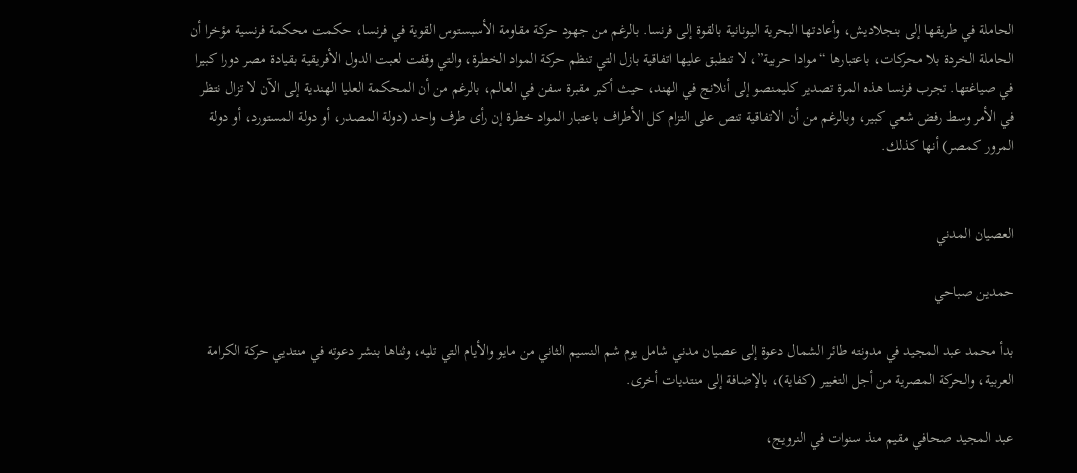الحاملة في طريقها إلى بنجلاديش، وأعادتها البحرية اليونانية بالقوة إلى فرنسا. بالرغم من جهود حركة مقاومة الأسبستوس القوية في فرنسا، حكمت محكمة فرنسية مؤخرا أن الحاملة الخردة بلا محركات، باعتبارها “موادا حربية”، لا تنطبق عليها اتفاقية بازل التي تنظم حركة المواد الخطرة، والتي وقفت لعبت الدول الأفريقية بقيادة مصر دورا كبيرا في صياغتها. تجرب فرنسا هذه المرة تصدير كليمنصو إلى أنلانج في الهند، حيث أكبر مقبرة سفن في العالم، بالرغم من أن المحكمة العليا الهندية إلى الآن لا تزال نتظر في الأمر وسط رفض شعي كبير، وبالرغم من أن الاتفاقية تنص على التزام كل الأطراف باعتبار المواد خطرة إن رأى طرف واحد (دولة المصدر، أو دولة المستورد، أو دولة المرور كمصر) أنها كذلك.


العصيان المدني

حمدين صباحي

بدأ محمد عبد المجيد في مدونته طائر الشمال دعوة إلى عصيان مدني شامل يوم شم النسيم الثاني من مايو والأيام التي تليه، وثناها بنشر دعوته في منتديي حركة الكرامة العربية، والحركة المصرية من أجل التغيير (كفاية)، بالإضافة إلى منتديات أخرى.

عبد المجيد صحافي مقيم منذ سنوات في النرويج،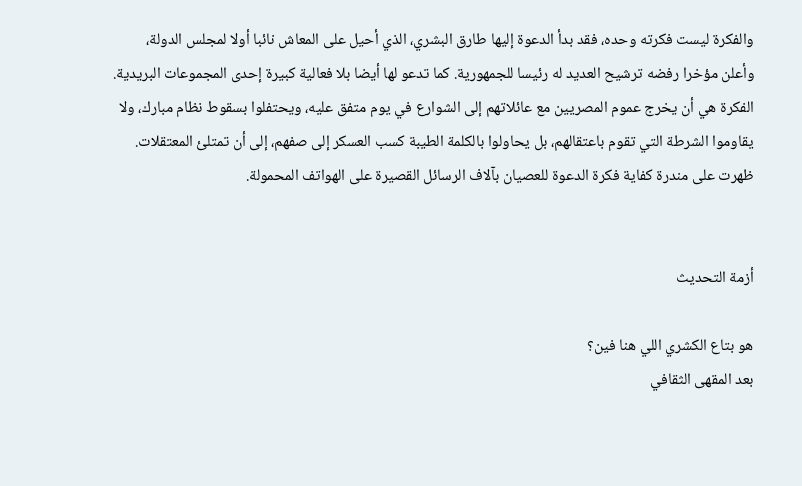والفكرة ليست فكرته وحده، فقد بدأ الدعوة إليها طارق البشري، الذي أحيل على المعاش نائبا أولا لمجلس الدولة، وأعلن مؤخرا رفضه ترشيح العديد له رئيسا للجمهورية. كما تدعو لها أيضا بلا فعالية كبيرة إحدى المجموعات البريدية. الفكرة هي أن يخرج عموم المصريين مع عائلاتهم إلى الشوارع في يوم متفق عليه، ويحتفلوا بسقوط نظام مبارك، ولا يقاوموا الشرطة التي تقوم باعتقالهم، بل يحاولوا بالكلمة الطيبة كسب العسكر إلى صفهم، إلى أن تمتلئ المعتقلات. ظهرت على مندرة كفاية فكرة الدعوة للعصيان بآلاف الرسائل القصيرة على الهواتف المحمولة.


أزمة التحديث

هو بتاع الكشري اللي هنا فين؟
بعد المقهى الثقافي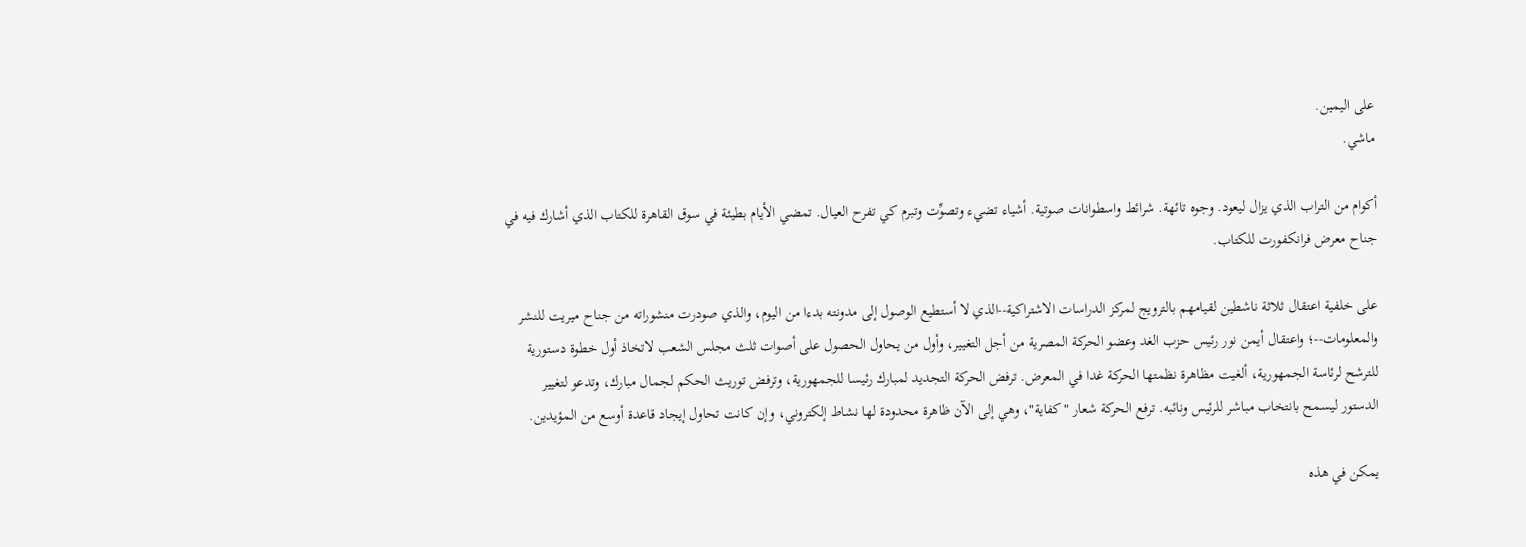على اليمين.
ماشي.

أكوام من التراب الذي يزال ليعود. وجوه تائهة. شرائط واسطوانات صوتية. أشياء تضيء وتصوِّت وتبرم كي تفرح العيال. تمضي الأيام بطيئة في سوق القاهرة للكتاب الذي أشارك فيه في جناح معرض فرانكفورت للكتاب.

على خلفية اعتقال ثلاثة ناشطين لقيامهم بالترويج لمركز الدراسات الاشتراكية--الذي لا أستطيع الوصول إلى مدونته بدءا من اليوم، والذي صودرت منشوراته من جناح ميريت للنشر والمعلومات--؛ واعتقال أيمن نور رئيس حزب الغد وعضو الحركة المصرية من أجل التغيير، وأول من يحاول الحصول على أصوات ثلث مجلس الشعب لاتخاذ أول خطوة دستورية للترشح لرئاسة الجمهورية، ألغيت مظاهرة نظمتها الحركة غدا في المعرض. ترفض الحركة التجديد لمبارك رئيسا للجمهورية، وترفض توريث الحكم لجمال مبارك، وتدعو لتغيير الدستور ليسمح بانتخاب مباشر للرئيس ونائبه. ترفع الحركة شعار "كفاية"، وهي إلى الآن ظاهرة محدودة لها نشاط إلكتروني، وإن كانت تحاول إيجاد قاعدة أوسع من المؤيدين.

يمكن في هذه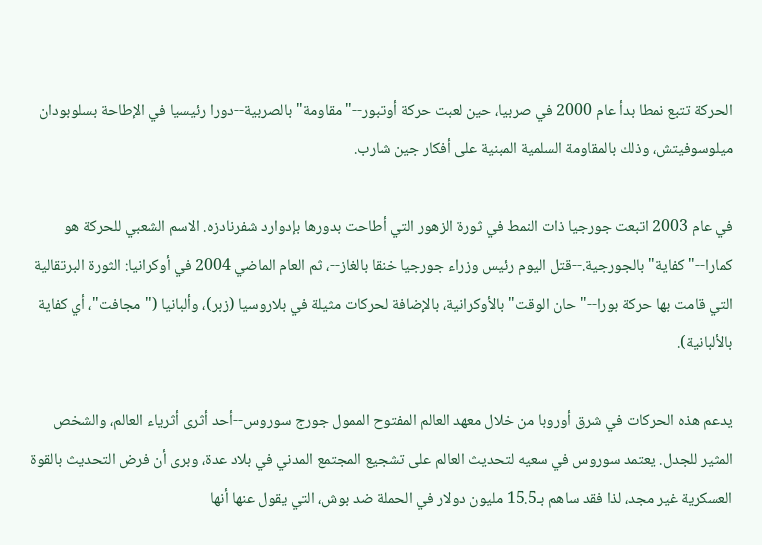الحركة تتبع نمطا بدأ عام 2000 في صربيا، حين لعبت حركة أوتبور--"مقاومة" بالصربية--دورا رئيسيا في الإطاحة بسلوبودان ميلوسوفيتش، وذلك بالمقاومة السلمية المبنية على أفكار جين شارب.

في عام 2003 اتبعت جورجيا ذات النمط في ثورة الزهور التي أطاحت بدورها بإدوارد شفرنادزه. الاسم الشعبي للحركة هو كمارا--"كفاية" بالجورجية.--قتل اليوم رئيس وزراء جورجيا خنقا بالغاز--، ثم العام الماضي 2004 في أوكرانيا: الثورة البرتقالية التي قامت بها حركة بورا--"حان الوقت" بالأوكرانية، بالإضافة لحركات مثيلة في بلاروسيا (زبر)، وألبانيا ("مجافت"، أي كفاية بالألبانية).

يدعم هذه الحركات في شرق أوروبا من خلال معهد العالم المفتوح الممول جورج سوروس--أحد أثرى أثرياء العالم، والشخص المثير للجدل. يعتمد سوروس في سعيه لتحديث العالم على تشجيع المجتمع المدني في بلاد عدة، وبرى أن فرض التحديث بالقوة العسكرية غير مجد، لذا فقد ساهم بـ15.5 مليون دولار في الحملة ضد بوش، التي يقول عنها أنها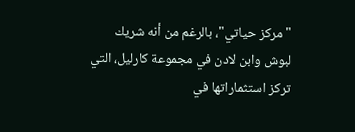"مركز حياتي"، بالرغم من أنه شريك لبوش وابن لادن في مجموعة كارليل، التي تركز استثماراتها في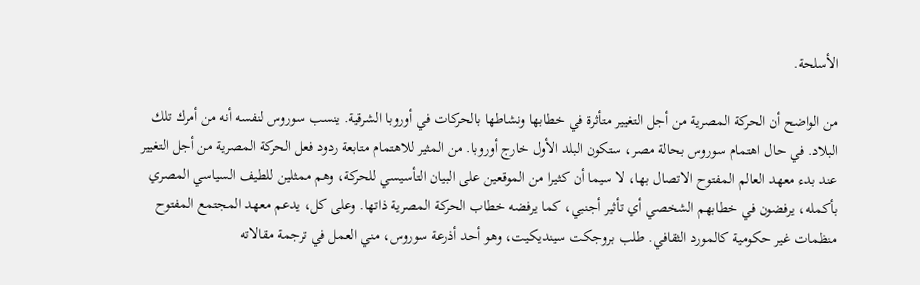الأسلحة.

من الواضح أن الحركة المصرية من أجل التغيير متأثرة في خطابها ونشاطها بالحركات في أوروبا الشرقية. ينسب سوروس لنفسه أنه من أمرك تلك البلاد. في حال اهتمام سوروس بحالة مصر، ستكون البلد الأول خارج أوروبا. من المثير للاهتمام متابعة ردود فعل الحركة المصرية من أجل التغيير عند بدء معهد العالم المفتوح الاتصال بها، لا سيما أن كثيرا من الموقعين على البيان التأسيسي للحركة، وهم ممثلين للطيف السياسي المصري بأكمله، يرفضون في خطابهم الشخصي أي تأثير أجنبي، كما يرفضه خطاب الحركة المصرية ذاتها. وعلى كل، يدعم معهد المجتمع المفتوح منظمات غير حكومية كالمورد الثقافي. طلب بروجكت سينديكيت، وهو أحد أذرعة سوروس، مني العمل في ترجمة مقالاته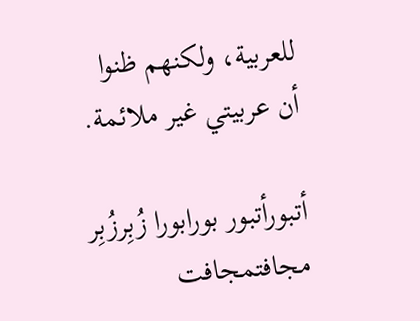للعربية، ولكنهم ظنوا أن عربيتي غير ملائمة.

أتبورأتبور بورابورا زُبِرزُبِر مجافتمجافت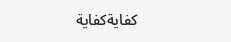كفايةكفاية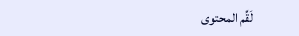لَقِّم المحتوى